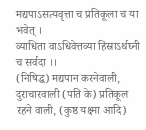मद्यपाऽसत्यवृत्ता च प्रतिकूला च या भवेत् ।
व्याधिता वाऽधिवेत्तव्या हिंस्राऽर्थघ्नी च सर्वदा ।।
(निषिद्ध) मद्यपान करनेवाली, दुराचारवाली (पति के) प्रतिकूल रहने वाली, (कुष्ठ यक्ष्मा आदि)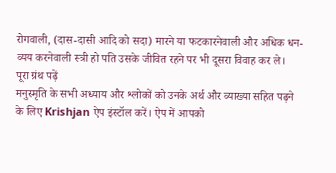रोगवाली, (दास-दासी आदि को सदा) मारने या फटकारनेवाली और अधिक धन-व्यय करनेवाली स्त्री हो पति उसके जीवित रहने पर भी दूसरा विवाह कर ले।
पूरा ग्रंथ पढ़ें
मनुस्मृति के सभी अध्याय और श्लोकों को उनके अर्थ और व्याख्या सहित पढ़ने के लिए Krishjan ऐप इंस्टॉल करें। ऐप में आपको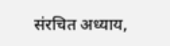संरचित अध्याय,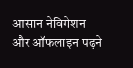आसान नेविगेशन और ऑफलाइन पढ़ने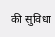की सुविधा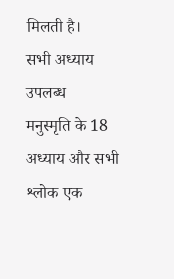मिलती है।
सभी अध्याय उपलब्ध
मनुस्मृति के 18 अध्याय और सभी श्लोक एक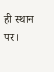ही स्थान पर।